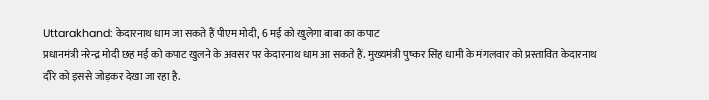Uttarakhand: केदारनाथ धाम जा सकते हैं पीएम मोदी, 6 मई को खुलेगा बाबा का कपाट
प्रधानमंत्री नरेन्द्र मोदी छह मई को कपाट खुलने के अवसर पर केदारनाथ धाम आ सकते हैं. मुख्यमंत्री पुष्कर सिंह धामी के मंगलवार को प्रस्तावित केदारनाथ दौरे को इससे जोड़कर देखा जा रहा है.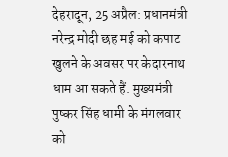देहरादून, 25 अप्रैल: प्रधानमंत्री नरेन्द्र मोदी छह मई को कपाट खुलने के अवसर पर केदारनाथ धाम आ सकते हैं. मुख्यमंत्री पुष्कर सिंह धामी के मंगलवार को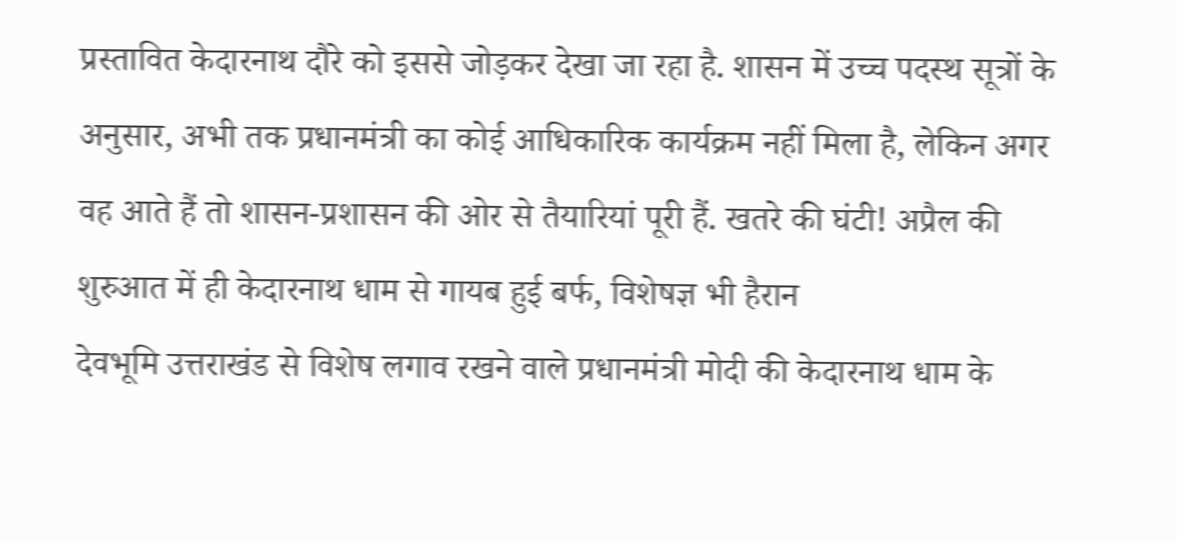प्रस्तावित केदारनाथ दौरे को इससे जोड़कर देखा जा रहा है. शासन में उच्च पदस्थ सूत्रों के अनुसार, अभी तक प्रधानमंत्री का कोई आधिकारिक कार्यक्रम नहीं मिला है, लेकिन अगर वह आते हैं तो शासन-प्रशासन की ओर से तैयारियां पूरी हैं. खतरे की घंटी! अप्रैल की शुरुआत में ही केदारनाथ धाम से गायब हुई बर्फ, विशेषज्ञ भी हैरान
देवभूमि उत्तराखंड से विशेष लगाव रखने वाले प्रधानमंत्री मोदी की केदारनाथ धाम के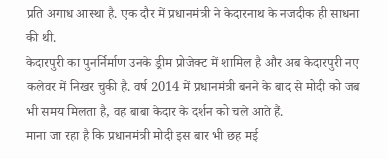प्रति अगाध आस्था है. एक दौर में प्रधानमंत्री ने केदारनाथ के नजदीक ही साधना की थी.
केदारपुरी का पुनर्निर्माण उनके ड्रीम प्रोजेक्ट में शामिल है और अब केदारपुरी नए कलेवर में निखर चुकी है. वर्ष 2014 में प्रधानमंत्री बनने के बाद से मोदी को जब भी समय मिलता है, वह बाबा केदार के दर्शन को चले आते हैं.
माना जा रहा है कि प्रधानमंत्री मोदी इस बार भी छह मई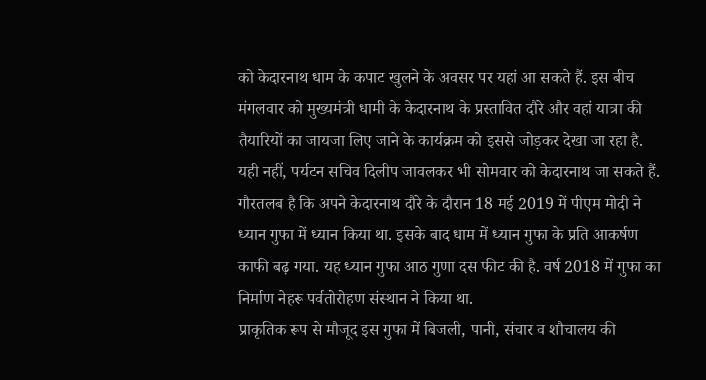को केदारनाथ धाम के कपाट खुलने के अवसर पर यहां आ सकते हैं. इस बीच मंगलवार को मुख्यमंत्री धामी के केदारनाथ के प्रस्तावित दौरे और वहां यात्रा की तैयारियों का जायजा लिए जाने के कार्यक्रम को इससे जोड़कर देखा जा रहा है. यही नहीं, पर्यटन सचिव दिलीप जावलकर भी सोमवार को केदारनाथ जा सकते हैं.
गौरतलब है कि अपने केदारनाथ दौरे के दौरान 18 मई 2019 में पीएम मोदी ने ध्यान गुफा में ध्यान किया था. इसके बाद धाम में ध्यान गुफा के प्रति आकर्षण काफी बढ़ गया. यह ध्यान गुफा आठ गुणा दस फीट की है. वर्ष 2018 में गुफा का निर्माण नेहरू पर्वतोरोहण संस्थान ने किया था.
प्राकृतिक रूप से मौजूद इस गुफा में बिजली, पानी, संचार व शौचालय की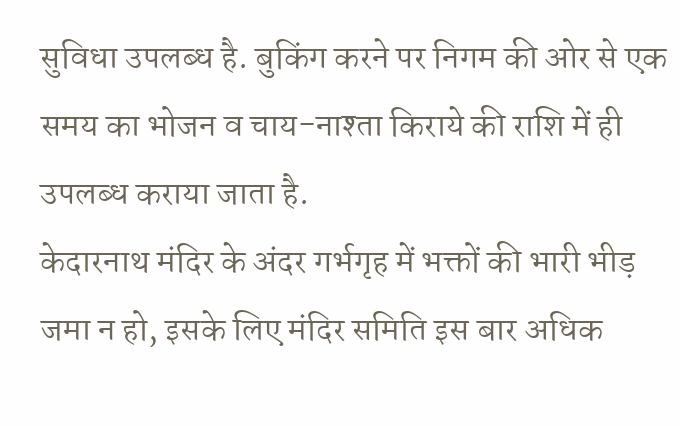सुविधा उपलब्ध है. बुकिंग करने पर निगम की ओर से एक समय का भोजन व चाय-नाश्ता किराये की राशि में ही उपलब्ध कराया जाता है.
केदारनाथ मंदिर के अंदर गर्भगृह में भक्तों की भारी भीड़ जमा न हो, इसके लिए मंदिर समिति इस बार अधिक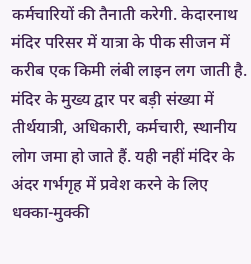कर्मचारियों की तैनाती करेगी. केदारनाथ मंदिर परिसर में यात्रा के पीक सीजन में करीब एक किमी लंबी लाइन लग जाती है. मंदिर के मुख्य द्वार पर बड़ी संख्या में तीर्थयात्री, अधिकारी, कर्मचारी, स्थानीय लोग जमा हो जाते हैं. यही नहीं मंदिर के अंदर गर्भगृह में प्रवेश करने के लिए धक्का-मुक्की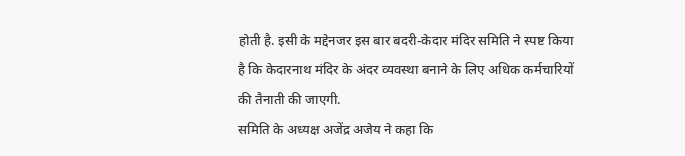होती है. इसी के मद्देनजर इस बार बदरी-केदार मंदिर समिति ने स्पष्ट किया है कि केदारनाथ मंदिर के अंदर व्यवस्था बनाने के लिए अधिक कर्मचारियों की तैनाती की जाएगी.
समिति के अध्यक्ष अजेंद्र अजेय ने कहा कि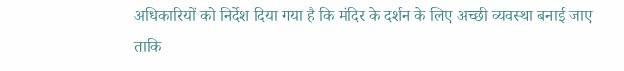अधिकारियों को निर्देश दिया गया है कि मंदिर के दर्शन के लिए अच्छी व्यवस्था बनाई जाए ताकि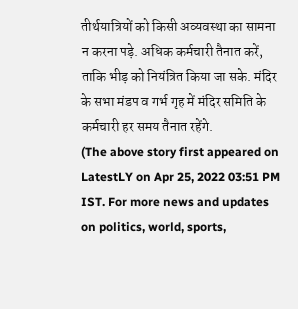तीर्थयात्रियों को किसी अव्यवस्था का सामना न करना पड़े. अधिक कर्मचारी तैनात करें, ताकि भीड़ को नियंत्रित किया जा सके. मंदिर के सभा मंडप व गर्भ गृह में मंदिर समिति के कर्मचारी हर समय तैनात रहेंगे.
(The above story first appeared on LatestLY on Apr 25, 2022 03:51 PM IST. For more news and updates on politics, world, sports,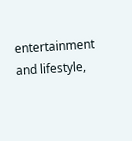entertainment and lifestyle,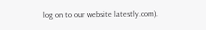log on to our website latestly.com).